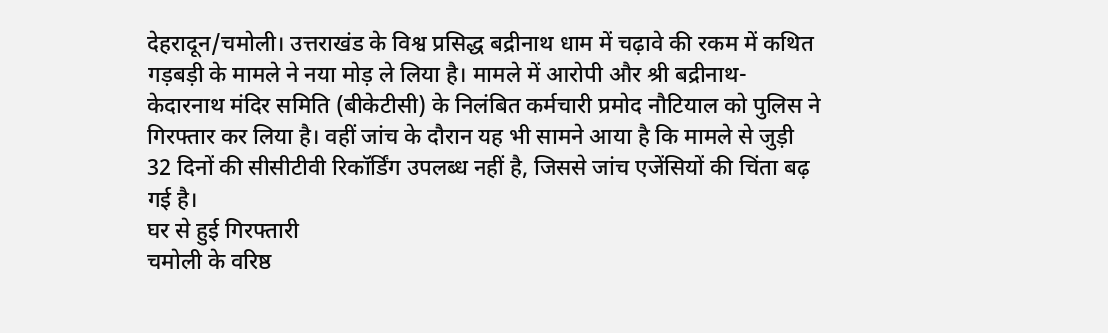देहरादून/चमोली। उत्तराखंड के विश्व प्रसिद्ध बद्रीनाथ धाम में चढ़ावे की रकम में कथित गड़बड़ी के मामले ने नया मोड़ ले लिया है। मामले में आरोपी और श्री बद्रीनाथ-केदारनाथ मंदिर समिति (बीकेटीसी) के निलंबित कर्मचारी प्रमोद नौटियाल को पुलिस ने गिरफ्तार कर लिया है। वहीं जांच के दौरान यह भी सामने आया है कि मामले से जुड़ी 32 दिनों की सीसीटीवी रिकॉर्डिंग उपलब्ध नहीं है, जिससे जांच एजेंसियों की चिंता बढ़ गई है।
घर से हुई गिरफ्तारी
चमोली के वरिष्ठ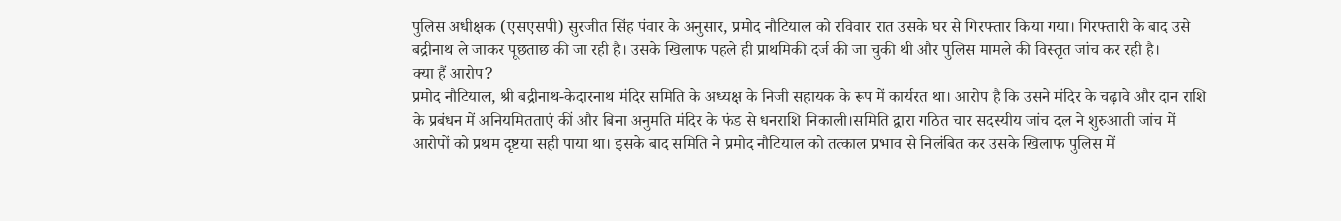पुलिस अधीक्षक (एसएसपी) सुरजीत सिंह पंवार के अनुसार, प्रमोद नौटियाल को रविवार रात उसके घर से गिरफ्तार किया गया। गिरफ्तारी के बाद उसे बद्रीनाथ ले जाकर पूछताछ की जा रही है। उसके खिलाफ पहले ही प्राथमिकी दर्ज की जा चुकी थी और पुलिस मामले की विस्तृत जांच कर रही है।
क्या हैं आरोप?
प्रमोद नौटियाल, श्री बद्रीनाथ-केदारनाथ मंदिर समिति के अध्यक्ष के निजी सहायक के रूप में कार्यरत था। आरोप है कि उसने मंदिर के चढ़ावे और दान राशि के प्रबंधन में अनियमितताएं कीं और बिना अनुमति मंदिर के फंड से धनराशि निकाली।समिति द्वारा गठित चार सदस्यीय जांच दल ने शुरुआती जांच में आरोपों को प्रथम दृष्टया सही पाया था। इसके बाद समिति ने प्रमोद नौटियाल को तत्काल प्रभाव से निलंबित कर उसके खिलाफ पुलिस में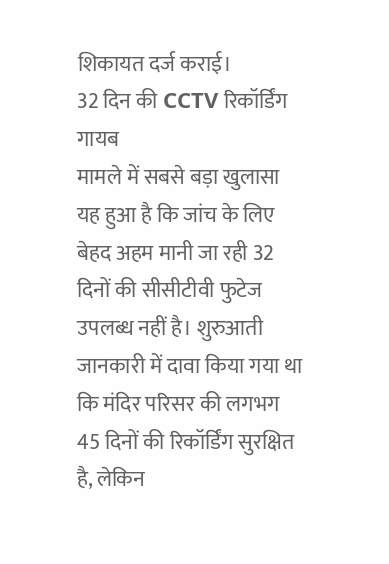शिकायत दर्ज कराई।
32 दिन की CCTV रिकॉर्डिंग गायब
मामले में सबसे बड़ा खुलासा यह हुआ है कि जांच के लिए बेहद अहम मानी जा रही 32 दिनों की सीसीटीवी फुटेज उपलब्ध नहीं है। शुरुआती जानकारी में दावा किया गया था कि मंदिर परिसर की लगभग 45 दिनों की रिकॉर्डिंग सुरक्षित है, लेकिन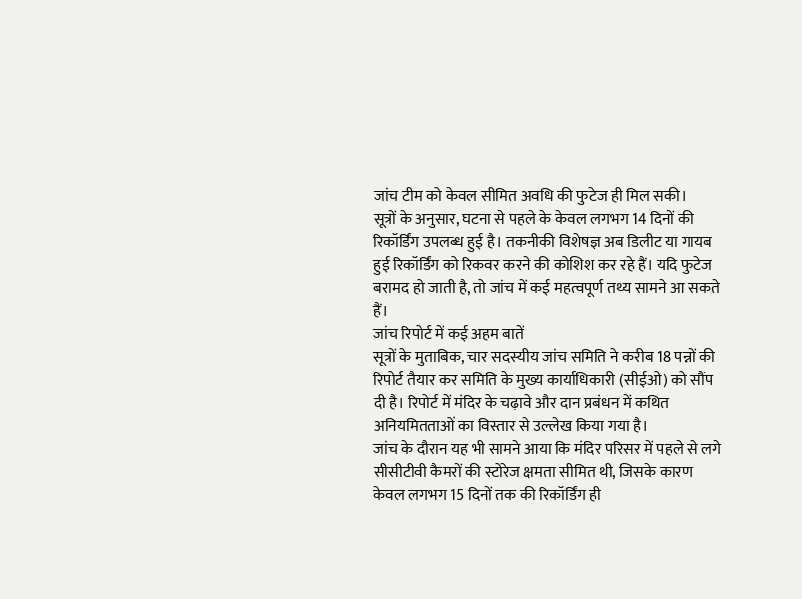जांच टीम को केवल सीमित अवधि की फुटेज ही मिल सकी।
सूत्रों के अनुसार, घटना से पहले के केवल लगभग 14 दिनों की रिकॉर्डिंग उपलब्ध हुई है। तकनीकी विशेषज्ञ अब डिलीट या गायब हुई रिकॉर्डिंग को रिकवर करने की कोशिश कर रहे हैं। यदि फुटेज बरामद हो जाती है, तो जांच में कई महत्वपूर्ण तथ्य सामने आ सकते हैं।
जांच रिपोर्ट में कई अहम बातें
सूत्रों के मुताबिक, चार सदस्यीय जांच समिति ने करीब 18 पन्नों की रिपोर्ट तैयार कर समिति के मुख्य कार्याधिकारी (सीईओ) को सौंप दी है। रिपोर्ट में मंदिर के चढ़ावे और दान प्रबंधन में कथित अनियमितताओं का विस्तार से उल्लेख किया गया है।
जांच के दौरान यह भी सामने आया कि मंदिर परिसर में पहले से लगे सीसीटीवी कैमरों की स्टोरेज क्षमता सीमित थी, जिसके कारण केवल लगभग 15 दिनों तक की रिकॉर्डिंग ही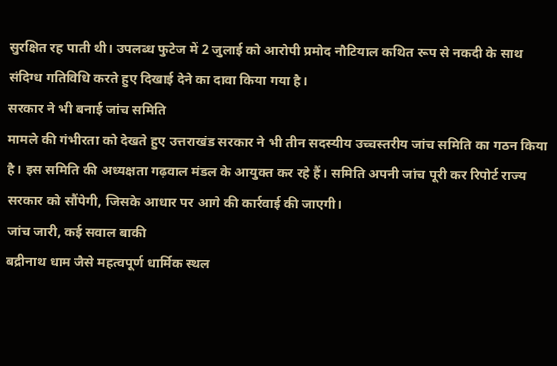सुरक्षित रह पाती थी। उपलब्ध फुटेज में 2 जुलाई को आरोपी प्रमोद नौटियाल कथित रूप से नकदी के साथ संदिग्ध गतिविधि करते हुए दिखाई देने का दावा किया गया है।
सरकार ने भी बनाई जांच समिति
मामले की गंभीरता को देखते हुए उत्तराखंड सरकार ने भी तीन सदस्यीय उच्चस्तरीय जांच समिति का गठन किया है। इस समिति की अध्यक्षता गढ़वाल मंडल के आयुक्त कर रहे हैं। समिति अपनी जांच पूरी कर रिपोर्ट राज्य सरकार को सौंपेगी, जिसके आधार पर आगे की कार्रवाई की जाएगी।
जांच जारी, कई सवाल बाकी
बद्रीनाथ धाम जैसे महत्वपूर्ण धार्मिक स्थल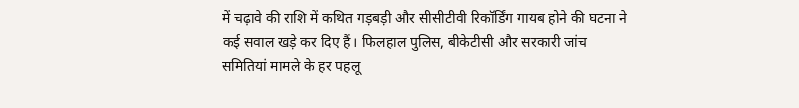में चढ़ावे की राशि में कथित गड़बड़ी और सीसीटीवी रिकॉर्डिंग गायब होने की घटना ने कई सवाल खड़े कर दिए हैं। फिलहाल पुलिस, बीकेटीसी और सरकारी जांच समितियां मामले के हर पहलू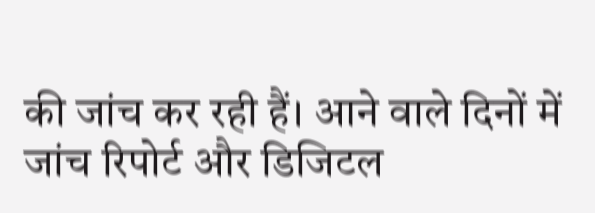की जांच कर रही हैं। आने वाले दिनों में जांच रिपोर्ट और डिजिटल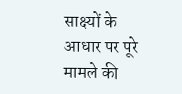साक्ष्यों के आधार पर पूरे मामले की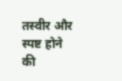तस्वीर और स्पष्ट होने की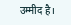उम्मीद है।